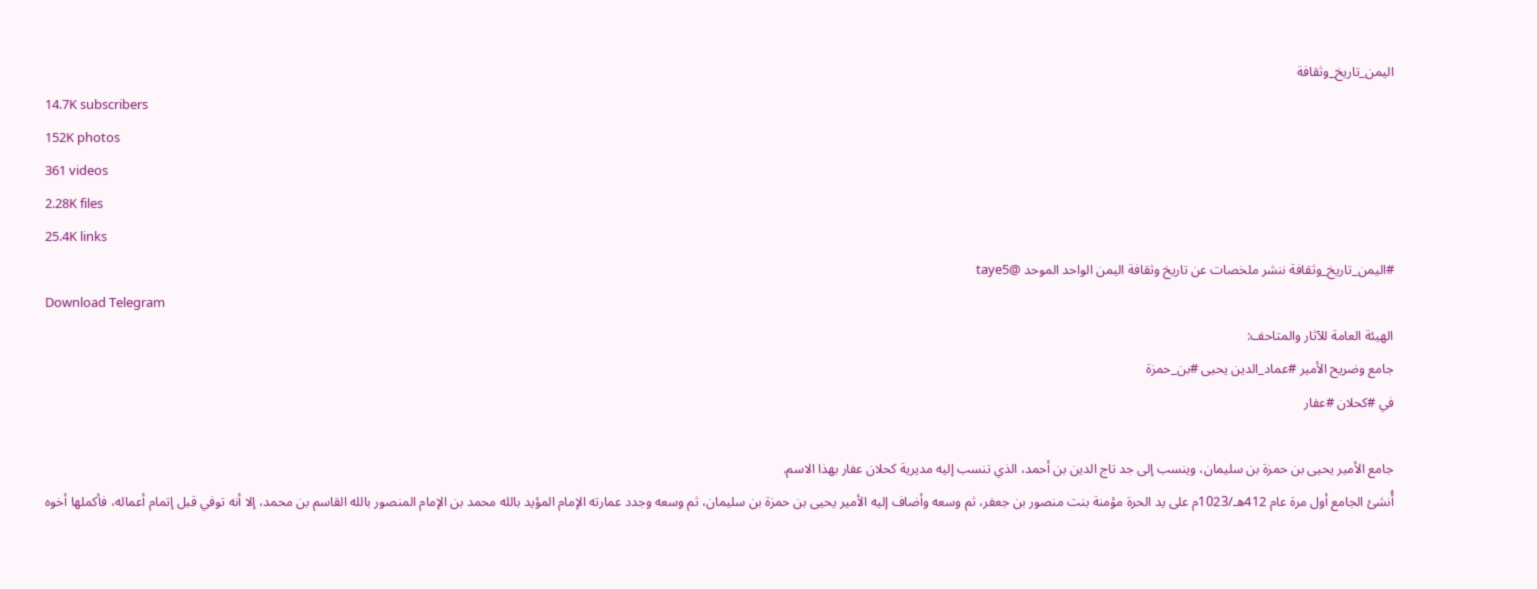اليمن_تاريخ_وثقافة
14.7K subscribers
152K photos
361 videos
2.28K files
25.4K links
#اليمن_تاريخ_وثقافة ننشر ملخصات عن تاريخ وثقافة اليمن الواحد الموحد @taye5
Download Telegram
الهيئة العامة للآثار والمتاحف:
جامع وضريح الأمير #عماد_الدين يحيى #بن_حمزة
في #كحلان #عفار

جامع الأمير يحيى بن حمزة بن سليمان، وينسب إلى جد تاج الدين بن أحمد، الذي تنسب إليه مديرية كحلان عفار بهذا الاسم.
أُنشئ الجامع أول مرة عام 412هـ/1023م على يد الحرة مؤمنة بنت منصور بن جعفر، ثم وسعه وأضاف إليه الأمير يحيى بن حمزة بن سليمان، ثم وسعه وجدد عمارته الإمام المؤيد بالله محمد بن الإمام المنصور بالله القاسم بن محمد، إلا أنه توفي قبل إتمام أعماله، فأكملها أخوه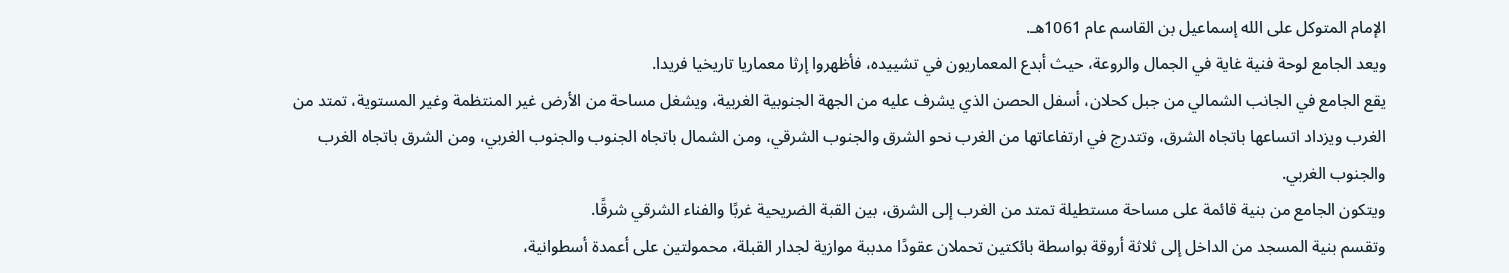الإمام المتوكل على الله إسماعيل بن القاسم عام 1061هـ.
ويعد الجامع لوحة فنية غاية في الجمال والروعة، حيث أبدع المعماريون في تشييده، فأظهروا إرثا معماريا تاريخيا فريدا.
يقع الجامع في الجانب الشمالي من جبل كحلان، أسفل الحصن الذي يشرف عليه من الجهة الجنوبية الغربية، ويشغل مساحة من الأرض غير المنتظمة وغير المستوية، تمتد من الغرب ويزداد اتساعها باتجاه الشرق، وتتدرج في ارتفاعاتها من الغرب نحو الشرق والجنوب الشرقي، ومن الشمال باتجاه الجنوب والجنوب الغربي، ومن الشرق باتجاه الغرب والجنوب الغربي.
ويتكون الجامع من بنية قائمة على مساحة مستطيلة تمتد من الغرب إلى الشرق، بين القبة الضريحية غربًا والفناء الشرقي شرقًا.
وتقسم بنية المسجد من الداخل إلى ثلاثة أروقة بواسطة بائكتين تحملان عقودًا مدببة موازية لجدار القبلة، محمولتين على أعمدة أسطوانية،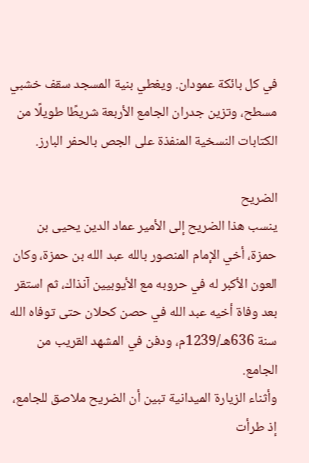في كل بائكة عمودان. ويغطي بنية المسجد سقف خشبي مسطح، وتزين جدران الجامع الأربعة شريطًا طويلًا من الكتابات النسخية المنفذة على الجص بالحفر البارز.

الضريح
ينسب هذا الضريح إلى الأمير عماد الدين يحيى بن حمزة، أخي الإمام المنصور بالله عبد الله بن حمزة، وكان العون الأكبر له في حروبه مع الأيوبيين آنذاك، ثم استقر بعد وفاة أخيه عبد الله في حصن كحلان حتى توفاه الله سنة 636هـ/1239م، ودفن في المشهد القريب من الجامع.
وأثناء الزيارة الميدانية تبين أن الضريح ملاصق للجامع، إذ طرأت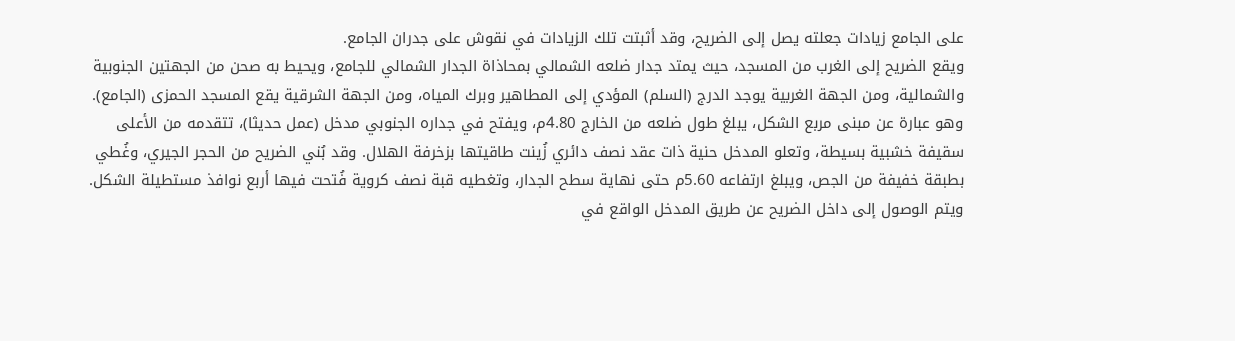على الجامع زيادات جعلته يصل إلى الضريح، وقد أثبتت تلك الزيادات في نقوش على جدران الجامع.
ويقع الضريح إلى الغرب من المسجد، حيث يمتد جدار ضلعه الشمالي بمحاذاة الجدار الشمالي للجامع، ويحيط به صحن من الجهتين الجنوبية والشمالية، ومن الجهة الغربية يوجد الدرج (السلم) المؤدي إلى المطاهير وبرك المياه، ومن الجهة الشرقية يقع المسجد الحمزى (الجامع).
وهو عبارة عن مبنى مربع الشكل، يبلغ طول ضلعه من الخارج 4.80م، ويفتح في جداره الجنوبي مدخل (عمل حديثا)، تتقدمه من الأعلى سقيفة خشبية بسيطة، وتعلو المدخل حنية ذات عقد نصف دائري زُينت طاقيتها بزخرفة الهلال. وقد بُني الضريح من الحجر الجيري، وغُطي بطبقة خفيفة من الجص، ويبلغ ارتفاعه 5.60م حتى نهاية سطح الجدار، وتغطيه قبة نصف كروية فُتحت فيها أربع نوافذ مستطيلة الشكل.
ويتم الوصول إلى داخل الضريح عن طريق المدخل الواقع في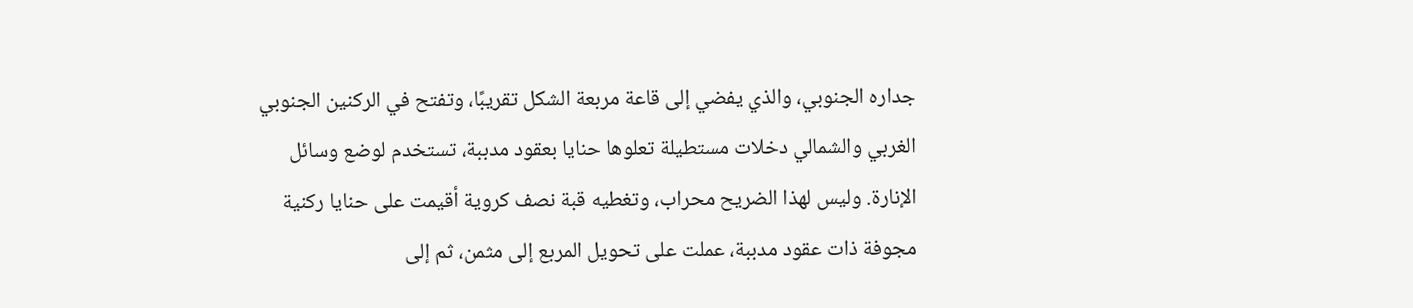جداره الجنوبي، والذي يفضي إلى قاعة مربعة الشكل تقريبًا، وتفتح في الركنين الجنوبي الغربي والشمالي دخلات مستطيلة تعلوها حنايا بعقود مدببة، تستخدم لوضع وسائل الإنارة. وليس لهذا الضريح محراب، وتغطيه قبة نصف كروية أقيمت على حنايا ركنية مجوفة ذات عقود مدببة، عملت على تحويل المربع إلى مثمن، ثم إلى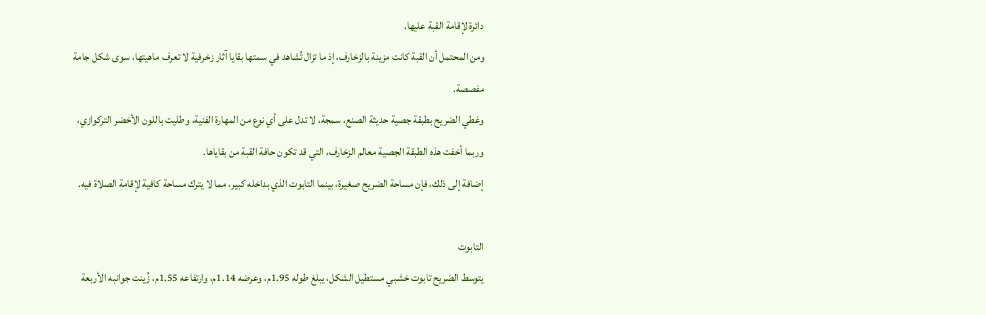دائرة لإقامة القبة عليها.
ومن المحتمل أن القبة كانت مزينة بالزخارف، إذ ما تزال تُشاهد في سمتها بقايا آثار زخرفية لا تعرف ماهيتها، سوى شكل جامة مفصصة.
وغطي الضريح بطبقة جصية حديثة الصنع، سمجة، لا تدل على أي نوع من المهارة الفنية، وطليت باللون الأخضر التركوازي، وربما أخفت هذه الطبقة الجصية معالم الزخارف، التي قد تكون حافة القبة من بقاياها.
إضافة إلى ذلك، فإن مساحة الضريح صغيرة، بينما التابوت الذي بداخله كبير، مما لا يترك مساحة كافية لإقامة الصلاة فيه.

التابوت
يتوسط الضريح تابوت خشبي مستطيل الشكل، يبلغ طوله 1.95م، وعرضه 1.14م، وارتفاعه 1.55م، زُينت جوانبه الأربعة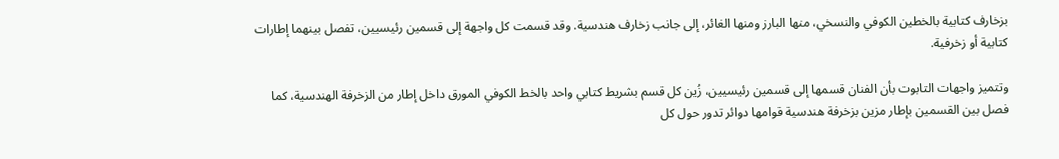بزخارف كتابية بالخطين الكوفي والنسخي، منها البارز ومنها الغائر، إلى جانب زخارف هندسية. وقد قسمت كل واجهة إلى قسمين رئيسيين، تفصل بينهما إطارات كتابية أو زخرفية.

وتتميز واجهات التابوت بأن الفنان قسمها إلى قسمين رئيسيين، زُين كل قسم بشريط كتابي واحد بالخط الكوفي المورق داخل إطار من الزخرفة الهندسية، كما فصل بين القسمين بإطار مزين بزخرفة هندسية قوامها دوائر تدور حول كل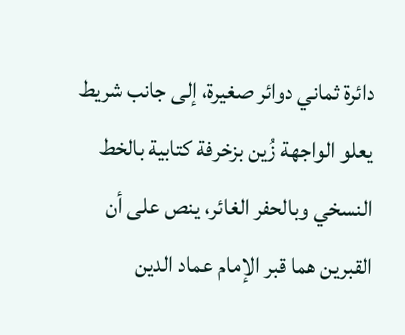دائرة ثماني دوائر صغيرة، إلى جانب شريط يعلو الواجهة زُين بزخرفة كتابية بالخط النسخي وبالحفر الغائر، ينص على أن القبرين هما قبر الإمام عماد الدين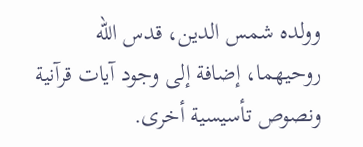وولده شمس الدين، قدس الله روحيهما، إضافة إلى وجود آيات قرآنية ونصوص تأسيسية أخرى.